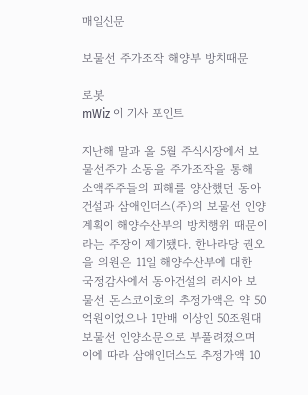매일신문

보물선 주가조작 해양부 방치때문

로봇
mWiz 이 기사 포인트

지난해 말과 올 5월 주식시장에서 보물선주가 소동을 주가조작을 통해 소액주주들의 피해를 양산했던 동아건설과 삼애인더스(주)의 보물선 인양계획이 해양수산부의 방치행위 때문이라는 주장이 제기됐다. 한나라당 권오을 의원은 11일 해양수산부에 대한 국정감사에서 동아건설의 러시아 보물선 돈스코이호의 추정가액은 약 50억원이었으나 1만배 이상인 50조원대 보물선 인양소문으로 부풀려졌으며 이에 따라 삼애인더스도 추정가액 10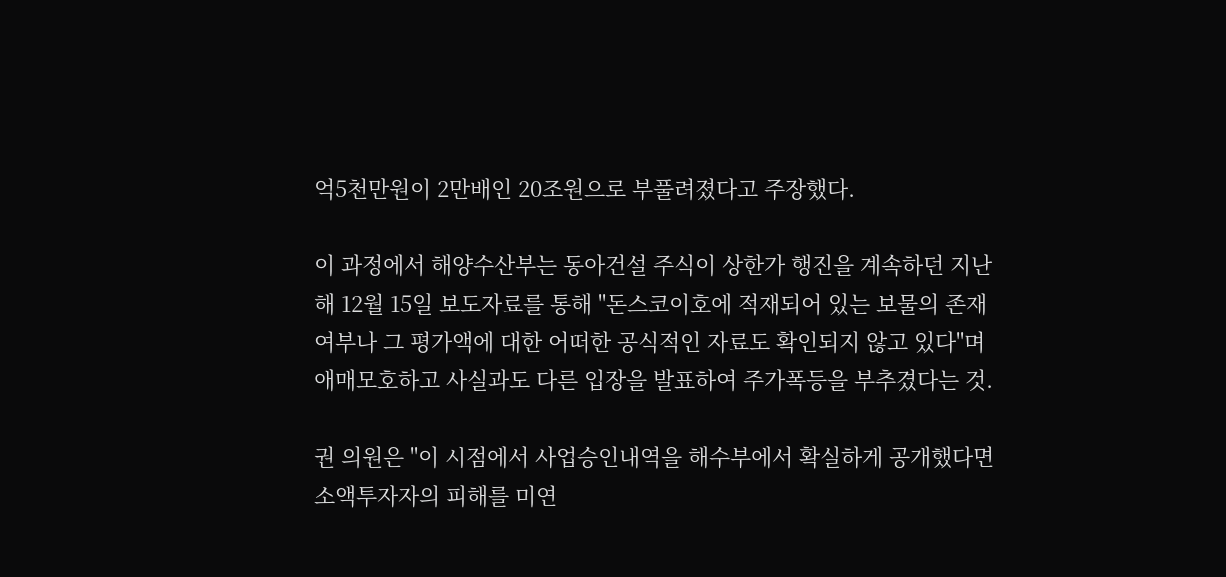억5천만원이 2만배인 20조원으로 부풀려졌다고 주장했다.

이 과정에서 해양수산부는 동아건설 주식이 상한가 행진을 계속하던 지난해 12월 15일 보도자료를 통해 "돈스코이호에 적재되어 있는 보물의 존재여부나 그 평가액에 대한 어떠한 공식적인 자료도 확인되지 않고 있다"며 애매모호하고 사실과도 다른 입장을 발표하여 주가폭등을 부추겼다는 것.

권 의원은 "이 시점에서 사업승인내역을 해수부에서 확실하게 공개했다면 소액투자자의 피해를 미연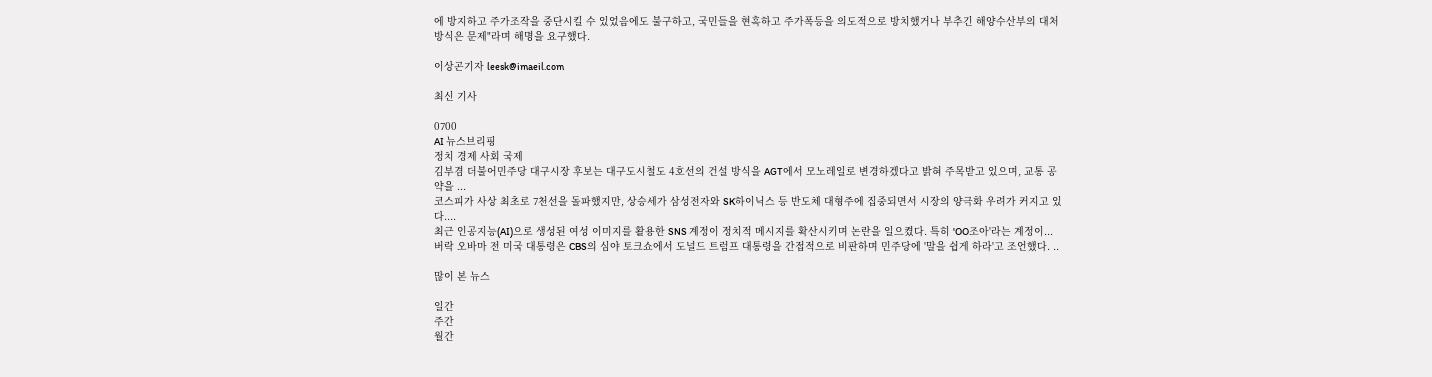에 방지하고 주가조작을 중단시킬 수 있었음에도 불구하고, 국민들을 현혹하고 주가폭등을 의도적으로 방치했거나 부추긴 해양수산부의 대처방식은 문제"라며 해명을 요구했다.

이상곤기자 leesk@imaeil.com

최신 기사

0700
AI 뉴스브리핑
정치 경제 사회 국제
김부겸 더불어민주당 대구시장 후보는 대구도시철도 4호선의 건설 방식을 AGT에서 모노레일로 변경하겠다고 밝혀 주목받고 있으며, 교통 공약을 ...
코스피가 사상 최초로 7천선을 돌파했지만, 상승세가 삼성전자와 SK하이닉스 등 반도체 대형주에 집중되면서 시장의 양극화 우려가 커지고 있다....
최근 인공지능(AI)으로 생성된 여성 이미지를 활용한 SNS 계정이 정치적 메시지를 확산시키며 논란을 일으켰다. 특히 'OO조아'라는 계정이...
버락 오바마 전 미국 대통령은 CBS의 심야 토크쇼에서 도널드 트럼프 대통령을 간접적으로 비판하며 민주당에 '말을 쉽게 하라'고 조언했다. ..

많이 본 뉴스

일간
주간
월간